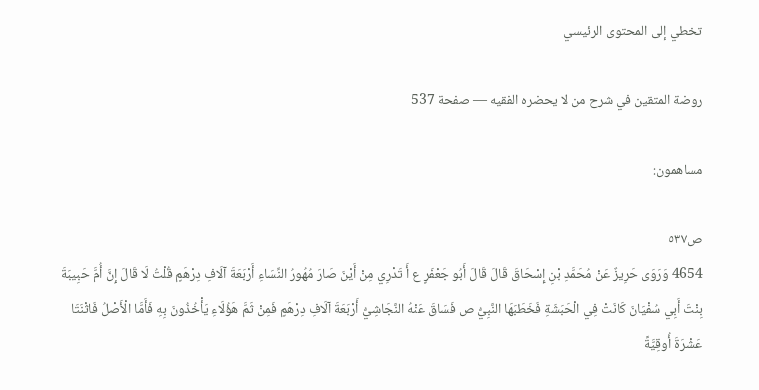تخطي إلى المحتوى الرئيسي

روضة المتقين في شرح من لا يحضره الفقيه — صفحة 537

مساهمون:

ص٥٣٧
4654 وَرَوَى حَرِيزٌ عَنْ مُحَمَّدِ بْنِ إِسْحَاقَ قَالَ قَالَ أَبُو جَعْفَرٍ ع أَ تَدْرِي مِنْ أَيْنَ صَارَ مُهُورُ النِّسَاءِ أَرْبَعَةَ آلَافِ دِرْهَمٍ قُلْتُ لَا قَالَ إِنَّ أُمَّ حَبِيبَةَ بِنْتَ أَبِي سُفْيَانَ كَانَتْ فِي الْحَبَشَةِ فَخَطَبَهَا النَّبِيُّ ص فَسَاقَ عَنْهُ النَّجَاشِيُّ أَرْبَعَةَ آلَافِ دِرْهَمٍ فَمِنْ ثَمَّ هَؤُلَاءِ يَأْخُذُونَ بِهِ فَأَمَّا الْأَصْلُ فَاثْنَتَا عَشْرَةَ أُوقِيَّةً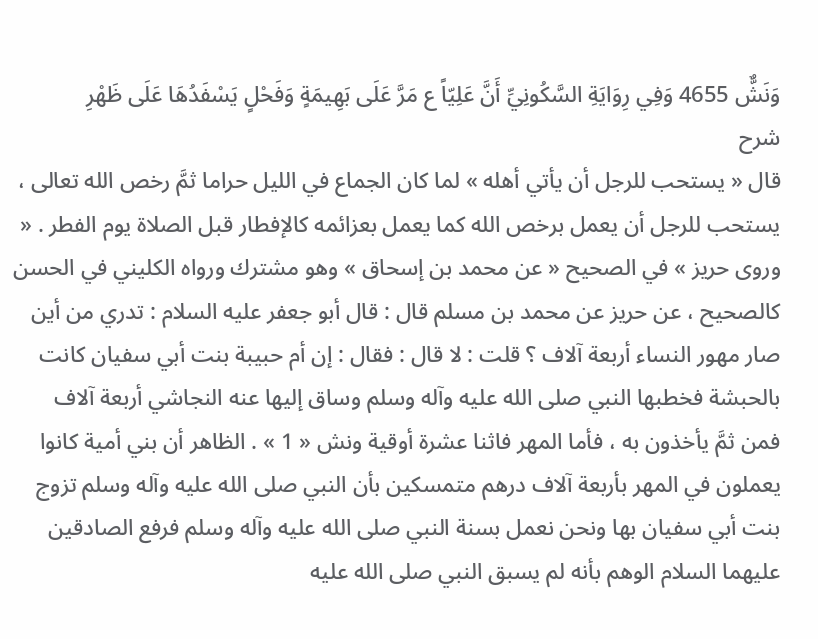وَنَشٌّ 4655 وَفِي رِوَايَةِ السَّكُونِيِّ أَنَّ عَلِيّاً ع مَرَّ عَلَى بَهِيمَةٍ وَفَحْلٍ يَسْفَدُهَا عَلَى ظَهْرِ
شرح
قال « يستحب للرجل أن يأتي أهله » لما كان الجماع في الليل حراما ثمَّ رخص الله تعالى ، يستحب للرجل أن يعمل برخص الله كما يعمل بعزائمه كالإفطار قبل الصلاة يوم الفطر . « وروى حريز » في الصحيح « عن محمد بن إسحاق » وهو مشترك ورواه الكليني في الحسن كالصحيح ، عن حريز عن محمد بن مسلم قال : قال أبو جعفر عليه السلام : تدري من أين صار مهور النساء أربعة آلاف ؟ قلت : لا قال : فقال : إن أم حبيبة بنت أبي سفيان كانت بالحبشة فخطبها النبي صلى الله عليه وآله وسلم وساق إليها عنه النجاشي أربعة آلاف فمن ثمَّ يأخذون به ، فأما المهر فاثنا عشرة أوقية ونش « 1 » . الظاهر أن بني أمية كانوا يعملون في المهر بأربعة آلاف درهم متمسكين بأن النبي صلى الله عليه وآله وسلم تزوج بنت أبي سفيان بها ونحن نعمل بسنة النبي صلى الله عليه وآله وسلم فرفع الصادقين عليهما السلام الوهم بأنه لم يسبق النبي صلى الله عليه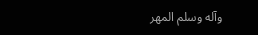وآله وسلم المهر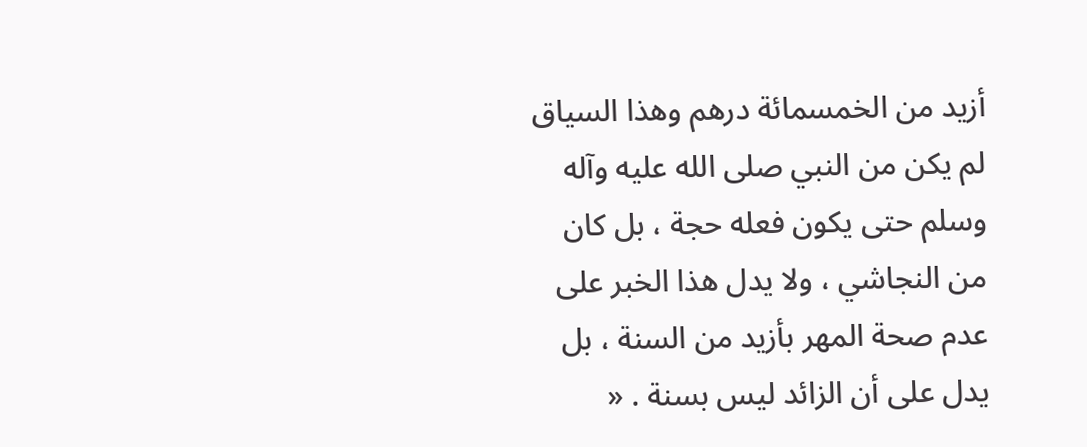أزيد من الخمسمائة درهم وهذا السياق لم يكن من النبي صلى الله عليه وآله وسلم حتى يكون فعله حجة ، بل كان من النجاشي ، ولا يدل هذا الخبر على عدم صحة المهر بأزيد من السنة ، بل يدل على أن الزائد ليس بسنة . «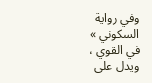وفي رواية السكوني » في القوي ، ويدل على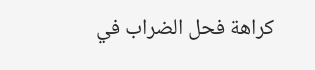كراهة فحل الضراب في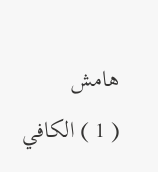هامش
( 1 ) الكافي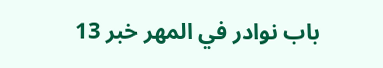باب نوادر في المهر خبر 13